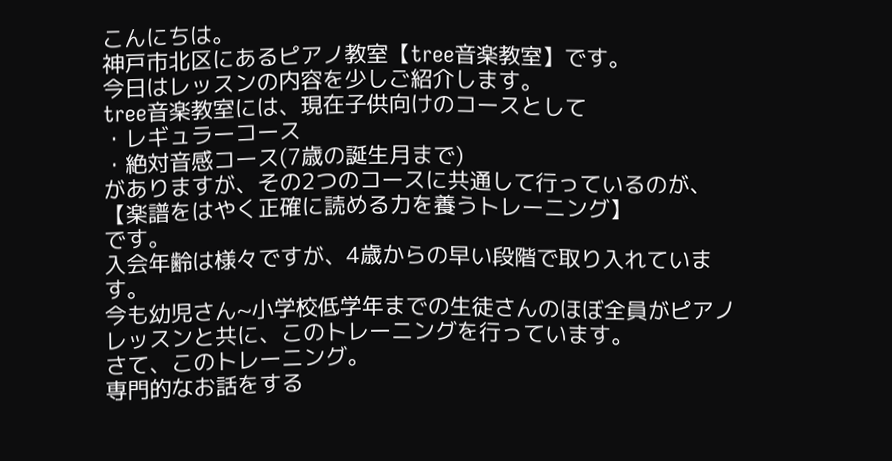こんにちは。
神戸市北区にあるピアノ教室【tree音楽教室】です。
今日はレッスンの内容を少しご紹介します。
tree音楽教室には、現在子供向けのコースとして
・レギュラーコース
・絶対音感コース(7歳の誕生月まで)
がありますが、その2つのコースに共通して行っているのが、
【楽譜をはやく正確に読める力を養うトレーニング】
です。
入会年齢は様々ですが、4歳からの早い段階で取り入れています。
今も幼児さん~小学校低学年までの生徒さんのほぼ全員がピアノレッスンと共に、このトレーニングを行っています。
さて、このトレーニング。
専門的なお話をする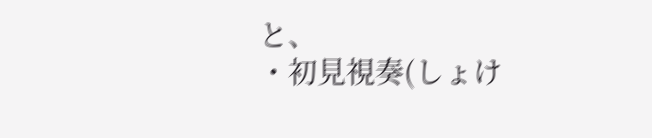と、
・初見視奏(しょけ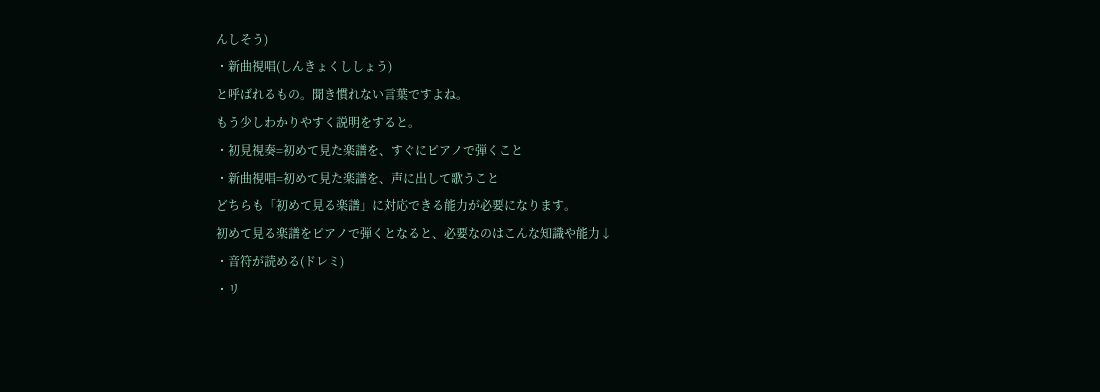んしそう)
・新曲視唱(しんきょくししょう)
と呼ばれるもの。聞き慣れない言葉ですよね。
もう少しわかりやすく説明をすると。
・初見視奏=初めて見た楽譜を、すぐにピアノで弾くこと
・新曲視唱=初めて見た楽譜を、声に出して歌うこと
どちらも「初めて見る楽譜」に対応できる能力が必要になります。
初めて見る楽譜をピアノで弾くとなると、必要なのはこんな知識や能力↓
・音符が読める(ドレミ)
・リ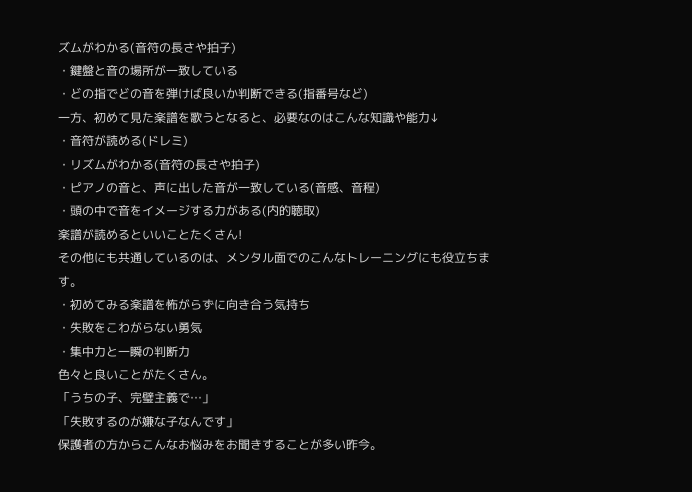ズムがわかる(音符の長さや拍子)
・鍵盤と音の場所が一致している
・どの指でどの音を弾けば良いか判断できる(指番号など)
一方、初めて見た楽譜を歌うとなると、必要なのはこんな知識や能力↓
・音符が読める(ドレミ)
・リズムがわかる(音符の長さや拍子)
・ピアノの音と、声に出した音が一致している(音感、音程)
・頭の中で音をイメージする力がある(内的聴取)
楽譜が読めるといいことたくさん!
その他にも共通しているのは、メンタル面でのこんなトレーニングにも役立ちます。
・初めてみる楽譜を怖がらずに向き合う気持ち
・失敗をこわがらない勇気
・集中力と一瞬の判断力
色々と良いことがたくさん。
「うちの子、完璧主義で…」
「失敗するのが嫌な子なんです」
保護者の方からこんなお悩みをお聞きすることが多い昨今。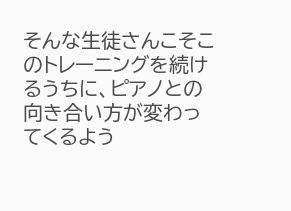そんな生徒さんこそこのトレーニングを続けるうちに、ピアノとの向き合い方が変わってくるよう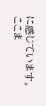に感じています。
ここま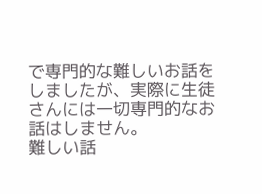で専門的な難しいお話をしましたが、実際に生徒さんには一切専門的なお話はしません。
難しい話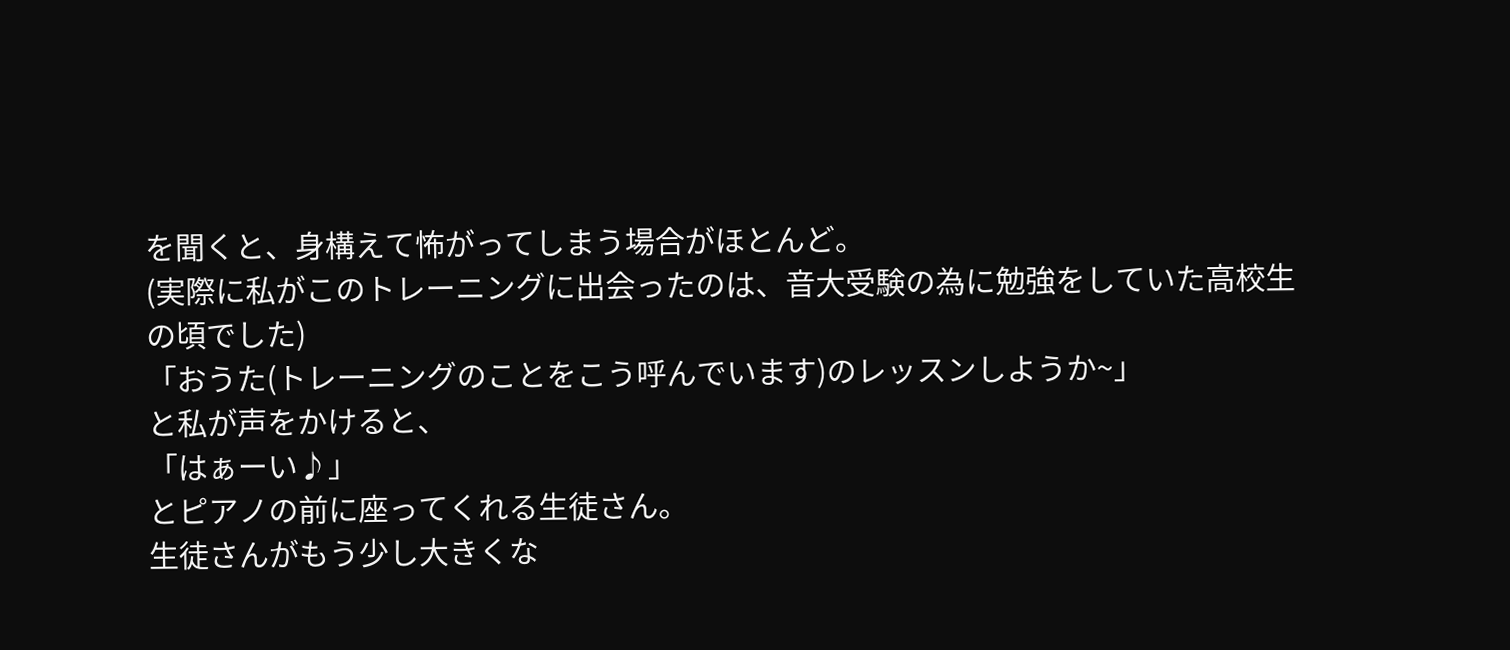を聞くと、身構えて怖がってしまう場合がほとんど。
(実際に私がこのトレーニングに出会ったのは、音大受験の為に勉強をしていた高校生の頃でした)
「おうた(トレーニングのことをこう呼んでいます)のレッスンしようか~」
と私が声をかけると、
「はぁーい♪」
とピアノの前に座ってくれる生徒さん。
生徒さんがもう少し大きくな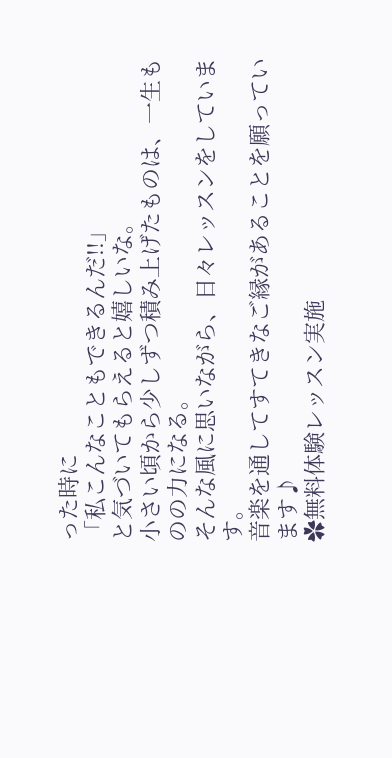った時に
「私こんなこともできるんだ!!」
と気づいてもらえると嬉しいな。
小さい頃から少しずつ積み上げたものは、一生ものの力になる。
そんな風に思いながら、日々レッスンをしています。
音楽を通してすてきなご縁があることを願っています♪
✿無料体験レッスン実施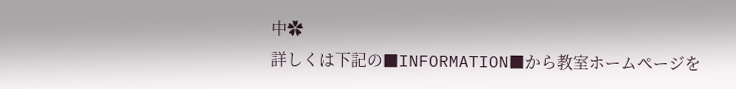中✿
詳しくは下記の■INFORMATION■から教室ホームページを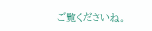ご覧くださいね。